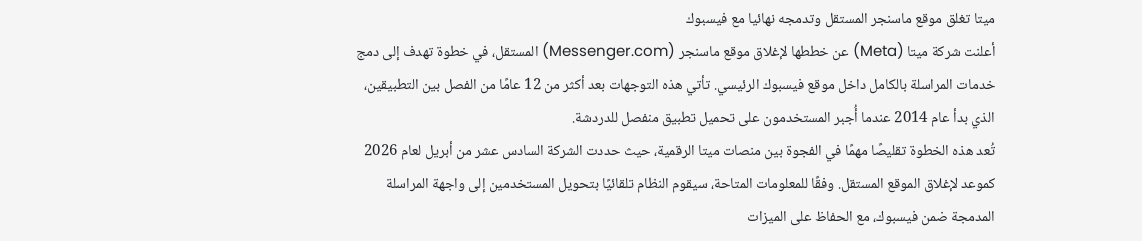ميتا تغلق موقع ماسنجر المستقل وتدمجه نهائيا مع فيسبوك
أعلنت شركة ميتا (Meta) عن خططها لإغلاق موقع ماسنجر (Messenger.com) المستقل، في خطوة تهدف إلى دمج خدمات المراسلة بالكامل داخل موقع فيسبوك الرئيسي. تأتي هذه التوجهات بعد أكثر من 12 عامًا من الفصل بين التطبيقين، الذي بدأ عام 2014 عندما أُجبر المستخدمون على تحميل تطبيق منفصل للدردشة.
تُعد هذه الخطوة تقليصًا مهمًا في الفجوة بين منصات ميتا الرقمية، حيث حددت الشركة السادس عشر من أبريل لعام 2026 كموعد لإغلاق الموقع المستقل. وفقًا للمعلومات المتاحة، سيقوم النظام تلقائيًا بتحويل المستخدمين إلى واجهة المراسلة المدمجة ضمن فيسبوك، مع الحفاظ على الميزات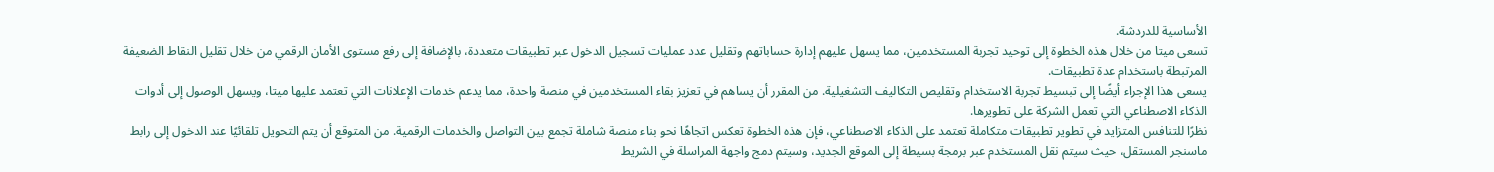الأساسية للدردشة.
تسعى ميتا من خلال هذه الخطوة إلى توحيد تجربة المستخدمين، مما يسهل عليهم إدارة حساباتهم وتقليل عدد عمليات تسجيل الدخول عبر تطبيقات متعددة، بالإضافة إلى رفع مستوى الأمان الرقمي من خلال تقليل النقاط الضعيفة المرتبطة باستخدام عدة تطبيقات.
يسعى هذا الإجراء أيضًا إلى تبسيط تجربة الاستخدام وتقليص التكاليف التشغيلية. من المقرر أن يساهم في تعزيز بقاء المستخدمين في منصة واحدة، مما يدعم خدمات الإعلانات التي تعتمد عليها ميتا، ويسهل الوصول إلى أدوات الذكاء الاصطناعي التي تعمل الشركة على تطويرها.
نظرًا للتنافس المتزايد في تطوير تطبيقات متكاملة تعتمد على الذكاء الاصطناعي، فإن هذه الخطوة تعكس اتجاهًا نحو بناء منصة شاملة تجمع بين التواصل والخدمات الرقمية. من المتوقع أن يتم التحويل تلقائيًا عند الدخول إلى رابط ماسنجر المستقل، حيث سيتم نقل المستخدم عبر برمجة بسيطة إلى الموقع الجديد، وسيتم دمج واجهة المراسلة في الشريط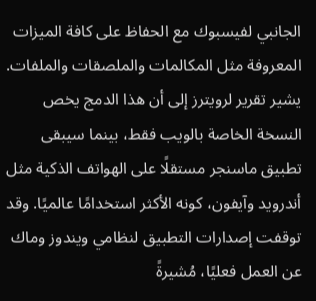الجانبي لفيسبوك مع الحفاظ على كافة الميزات المعروفة مثل المكالمات والملصقات والملفات.
يشير تقرير لرويترز إلى أن هذا الدمج يخص النسخة الخاصة بالويب فقط، بينما سيبقى تطبيق ماسنجر مستقلًا على الهواتف الذكية مثل أندرويد وآيفون، كونه الأكثر استخدامًا عالميًا. وقد توقفت إصدارات التطبيق لنظامي ويندوز وماك عن العمل فعليًا، مُشيرةً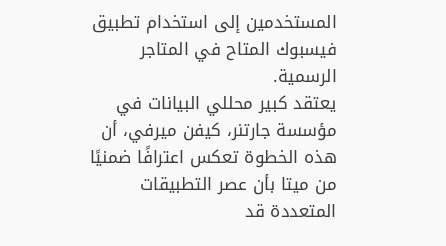المستخدمين إلى استخدام تطبيق فيسبوك المتاح في المتاجر الرسمية.
يعتقد كبير محللي البيانات في مؤسسة جارتنر، كيفن ميرفي، أن هذه الخطوة تعكس اعترافًا ضمنيًا من ميتا بأن عصر التطبيقات المتعددة قد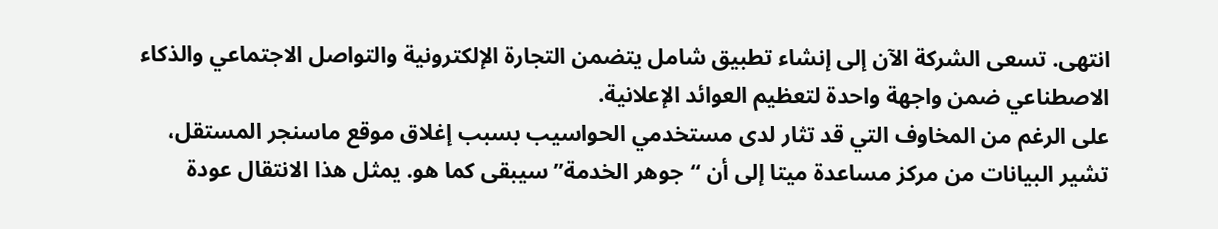انتهى. تسعى الشركة الآن إلى إنشاء تطبيق شامل يتضمن التجارة الإلكترونية والتواصل الاجتماعي والذكاء الاصطناعي ضمن واجهة واحدة لتعظيم العوائد الإعلانية.
على الرغم من المخاوف التي قد تثار لدى مستخدمي الحواسيب بسبب إغلاق موقع ماسنجر المستقل، تشير البيانات من مركز مساعدة ميتا إلى أن “جوهر الخدمة” سيبقى كما هو. يمثل هذا الانتقال عودة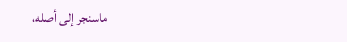ماسنجر إلى أصله،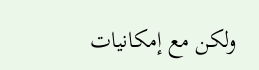ولكن مع إمكانيات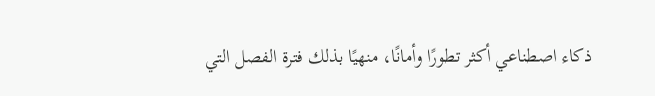ذكاء اصطناعي أكثر تطورًا وأمانًا، منهيًا بذلك فترة الفصل التي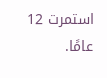استمرت 12 عامًا.